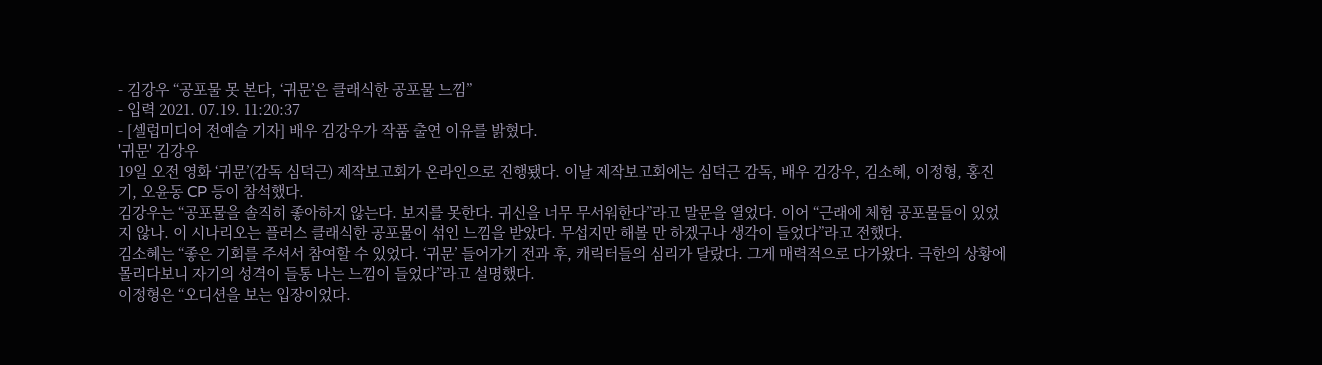- 김강우 “공포물 못 본다, ‘귀문’은 클래식한 공포물 느낌”
- 입력 2021. 07.19. 11:20:37
- [셀럽미디어 전예슬 기자] 배우 김강우가 작품 출연 이유를 밝혔다.
'귀문' 김강우
19일 오전 영화 ‘귀문’(감독 심덕근) 제작보고회가 온라인으로 진행됐다. 이날 제작보고회에는 심덕근 감독, 배우 김강우, 김소혜, 이정형, 홍진기, 오윤동 CP 등이 참석했다.
김강우는 “공포물을 솔직히 좋아하지 않는다. 보지를 못한다. 귀신을 너무 무서워한다”라고 말문을 열었다. 이어 “근래에 체험 공포물들이 있었지 않나. 이 시나리오는 플러스 클래식한 공포물이 섞인 느낌을 받았다. 무섭지만 해볼 만 하겠구나 생각이 들었다”라고 전했다.
김소혜는 “좋은 기회를 주셔서 참여할 수 있었다. ‘귀문’ 들어가기 전과 후, 캐릭터들의 심리가 달랐다. 그게 매력적으로 다가왔다. 극한의 상황에 몰리다보니 자기의 성격이 들통 나는 느낌이 들었다”라고 설명했다.
이정형은 “오디션을 보는 입장이었다.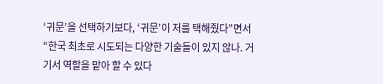‘귀문’을 선택하기보다, ‘귀문’이 저를 택해줬다”면서 “한국 최초로 시도되는 다양한 기술들이 있지 않나. 거기서 역할을 맡아 할 수 있다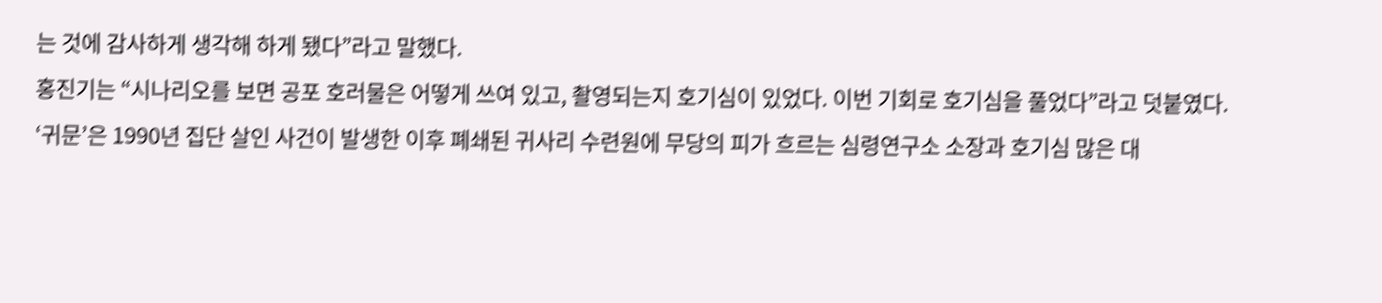는 것에 감사하게 생각해 하게 됐다”라고 말했다.
홍진기는 “시나리오를 보면 공포 호러물은 어떻게 쓰여 있고, 촬영되는지 호기심이 있었다. 이번 기회로 호기심을 풀었다”라고 덧붙였다.
‘귀문’은 1990년 집단 살인 사건이 발생한 이후 폐쇄된 귀사리 수련원에 무당의 피가 흐르는 심령연구소 소장과 호기심 많은 대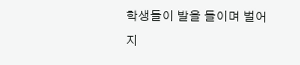학생들이 발을 들이며 벌어지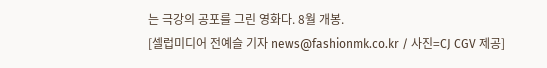는 극강의 공포를 그린 영화다. 8월 개봉.
[셀럽미디어 전예슬 기자 news@fashionmk.co.kr / 사진=CJ CGV 제공]